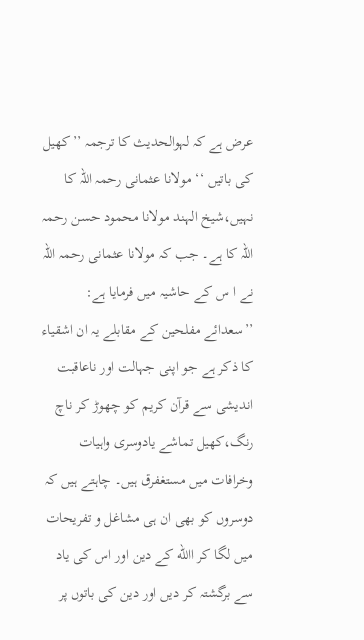عرض ہے کہ لہوالحدیث کا ترجمہ ’’کھیل کی باتیں ‘‘ مولانا عثمانی رحمہ اللہ کا نہیں،شیخ الہند مولانا محمود حسن رحمہ اللہ کا ہے۔ جب کہ مولانا عثمانی رحمہ اللہ نے ا س کے حاشیہ میں فرمایا ہے: ’’سعدائے مفلحین کے مقابلے یہ ان اشقیاء کا ذکر ہے جو اپنی جہالت اور ناعاقبت اندیشی سے قرآن کریم کو چھوڑ کر ناچ رنگ،کھیل تماشے یادوسری واہیات وخرافات میں مستغفرق ہیں۔ چاہتے ہیں کہ دوسروں کو بھی ان ہی مشاغل و تفریحات میں لگا کر االله کے دین اور اس کی یاد سے برگشتہ کر دیں اور دین کی باتوں پر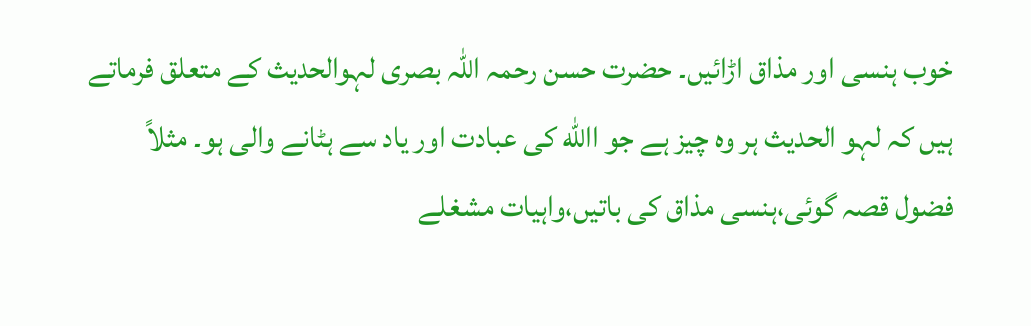خوب ہنسی اور مذاق اڑائیں۔ حضرت حسن رحمہ اللہ بصری لہوالحدیث کے متعلق فرماتے ہیں کہ لہو الحدیث ہر وہ چیز ہے جو االله کی عبادت اور یاد سے ہٹانے والی ہو۔ مثلاً فضول قصہ گوئی،ہنسی مذاق کی باتیں،واہیات مشغلے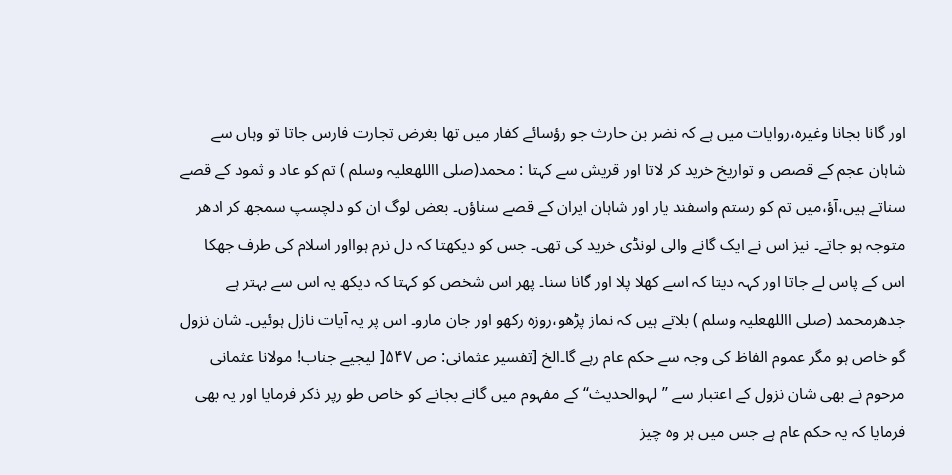اور گانا بجانا وغیرہ،روایات میں ہے کہ نضر بن حارث جو رؤسائے کفار میں تھا بغرض تجارت فارس جاتا تو وہاں سے شاہان عجم کے قصص و تواریخ خرید کر لاتا اور قریش سے کہتا : محمد(صلی االلهعلیہ وسلم ) تم کو عاد و ثمود کے قصے سناتے ہیں،آؤ،میں تم کو رستم واسفند یار اور شاہان ایران کے قصے سناؤں۔ بعض لوگ ان کو دلچسپ سمجھ کر ادھر متوجہ ہو جاتے۔ نیز اس نے ایک گانے والی لونڈی خرید کی تھی۔ جس کو دیکھتا کہ دل نرم ہوااور اسلام کی طرف جھکا اس کے پاس لے جاتا اور کہہ دیتا کہ اسے کھلا پلا اور گانا سنا۔ پھر اس شخص کو کہتا کہ دیکھ یہ اس سے بہتر ہے جدھرمحمد (صلی االلهعلیہ وسلم ) بلاتے ہیں کہ نماز پڑھو،روزہ رکھو اور جان مارو۔ اس پر یہ آیات نازل ہوئیں۔ شان نزول گو خاص ہو مگر عموم الفاظ کی وجہ سے حکم عام رہے گا۔الخ [تفسیر عثمانی: ص ۵۴۷[ لیجیے جناب! مولانا عثمانی مرحوم نے بھی شان نزول کے اعتبار سے ’’لہوالحدیث‘‘ کے مفہوم میں گانے بجانے کو خاص طو رپر ذکر فرمایا اور یہ بھی فرمایا کہ یہ حکم عام ہے جس میں ہر وہ چیز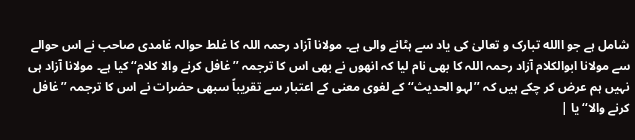شامل ہے جو االله تبارک و تعالیٰ کی یاد سے ہٹانے والی ہے۔ مولانا آزاد رحمہ اللہ کا غلط حوالہ غامدی صاحب نے اس حوالے سے مولانا ابوالکلام آزاد رحمہ اللہ کا بھی نام لیا کہ انھوں نے بھی اس کا ترجمہ ’’غافل کرنے والا کلام‘‘ کیا ہے۔ مولانا آزاد ہی نہیں ہم عرض کر چکے ہیں کہ ’’لہو الحدیث‘‘ کے لغوی معنی کے اعتبار سے تقریباً سبھی حضرات نے اس کا ترجمہ ’’غافل کرنے والا‘‘ یا |